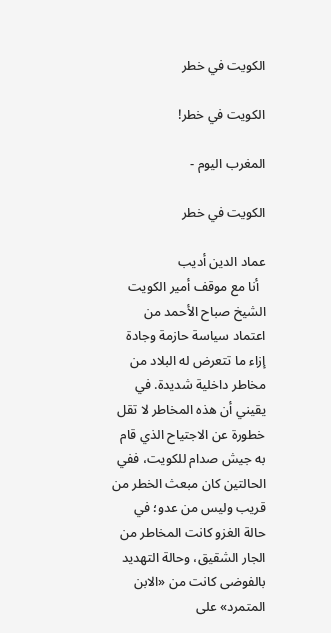الكويت في خطر

الكويت في خطر!

المغرب اليوم -

الكويت في خطر

عماد الدين أديب
  أنا مع موقف أمير الكويت الشيخ صباح الأحمد من اعتماد سياسة حازمة وجادة إزاء ما تتعرض له البلاد من مخاطر داخلية شديدة. في يقيني أن هذه المخاطر لا تقل خطورة عن الاجتياح الذي قام به جيش صدام للكويت، ففي الحالتين كان مبعث الخطر من قريب وليس من عدو؛ في حالة الغزو كانت المخاطر من الجار الشقيق، وحالة التهديد بالفوضى كانت من «الابن المتمرد» على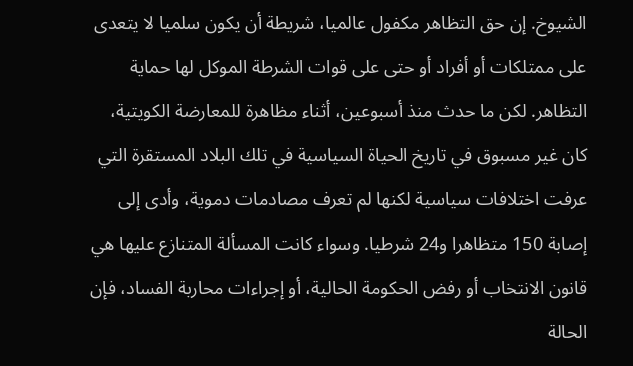الشيوخ. إن حق التظاهر مكفول عالميا، شريطة أن يكون سلميا لا يتعدى على ممتلكات أو أفراد أو حتى على قوات الشرطة الموكل لها حماية التظاهر. لكن ما حدث منذ أسبوعين، أثناء مظاهرة للمعارضة الكويتية، كان غير مسبوق في تاريخ الحياة السياسية في تلك البلاد المستقرة التي عرفت اختلافات سياسية لكنها لم تعرف مصادمات دموية، وأدى إلى إصابة 150 متظاهرا و24 شرطيا. وسواء كانت المسألة المتنازع عليها هي قانون الانتخاب أو رفض الحكومة الحالية، أو إجراءات محاربة الفساد، فإن الحالة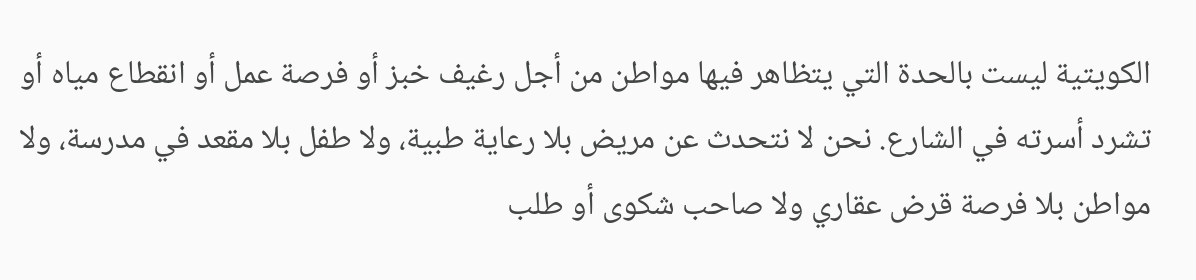الكويتية ليست بالحدة التي يتظاهر فيها مواطن من أجل رغيف خبز أو فرصة عمل أو انقطاع مياه أو تشرد أسرته في الشارع. نحن لا نتحدث عن مريض بلا رعاية طبية، ولا طفل بلا مقعد في مدرسة، ولا مواطن بلا فرصة قرض عقاري ولا صاحب شكوى أو طلب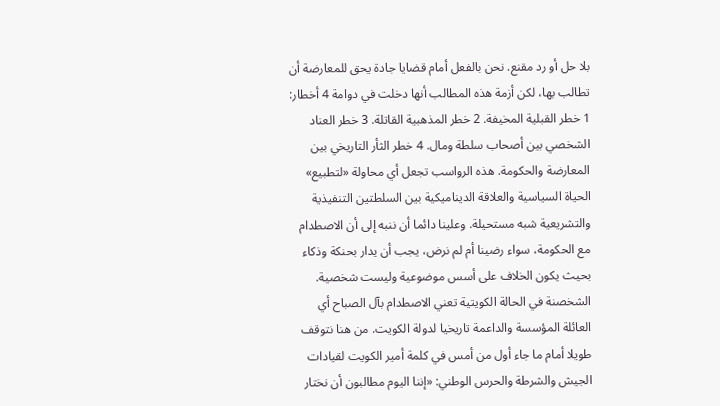بلا حل أو رد مقنع. نحن بالفعل أمام قضايا جادة يحق للمعارضة أن تطالب بها، لكن أزمة هذه المطالب أنها دخلت في دوامة 4 أخطار: 1 خطر القبلية المخيفة. 2 خطر المذهبية القاتلة. 3 خطر العناد الشخصي بين أصحاب سلطة ومال. 4 خطر الثأر التاريخي بين المعارضة والحكومة. هذه الرواسب تجعل أي محاولة «لتطبيع» الحياة السياسية والعلاقة الديناميكية بين السلطتين التنفيذية والتشريعية شبه مستحيلة. وعلينا دائما أن ننبه إلى أن الاصطدام مع الحكومة، سواء رضينا أم لم نرض، يجب أن يدار بحنكة وذكاء بحيث يكون الخلاف على أسس موضوعية وليست شخصية. الشخصنة في الحالة الكويتية تعني الاصطدام بآل الصباح أي العائلة المؤسسة والداعمة تاريخيا لدولة الكويت. من هنا نتوقف طويلا أمام ما جاء أول من أمس في كلمة أمير الكويت لقيادات الجيش والشرطة والحرس الوطني: «إننا اليوم مطالبون أن نختار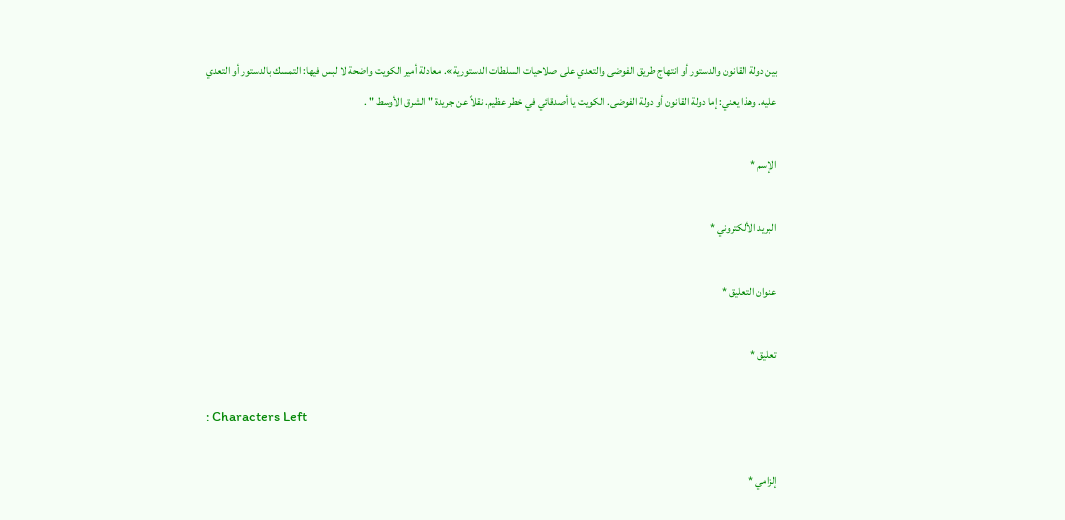بين دولة القانون والدستور أو انتهاج طريق الفوضى والتعدي على صلاحيات السلطات الدستورية». معادلة أمير الكويت واضحة لا لبس فيها: التمسك بالدستور أو التعدي عليه. وهذا يعني: إما دولة القانون أو دولة الفوضى. الكويت يا أصدقائي في خطر عظيم. نقلاً عن جريدة " الشرق الأوسط " .

الإسم *

البريد الألكتروني *

عنوان التعليق *

تعليق *

: Characters Left

إلزامي *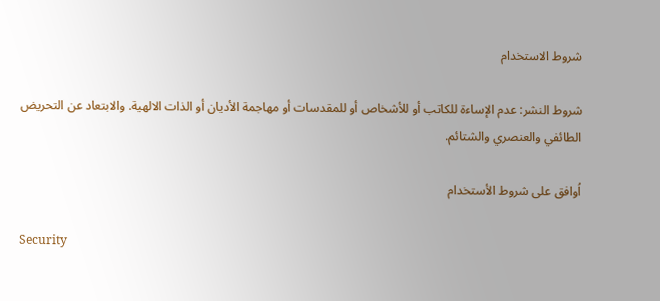شروط الاستخدام

شروط النشر: عدم الإساءة للكاتب أو للأشخاص أو للمقدسات أو مهاجمة الأديان أو الذات الالهية. والابتعاد عن التحريض الطائفي والعنصري والشتائم.

اُوافق على شروط الأستخدام

Security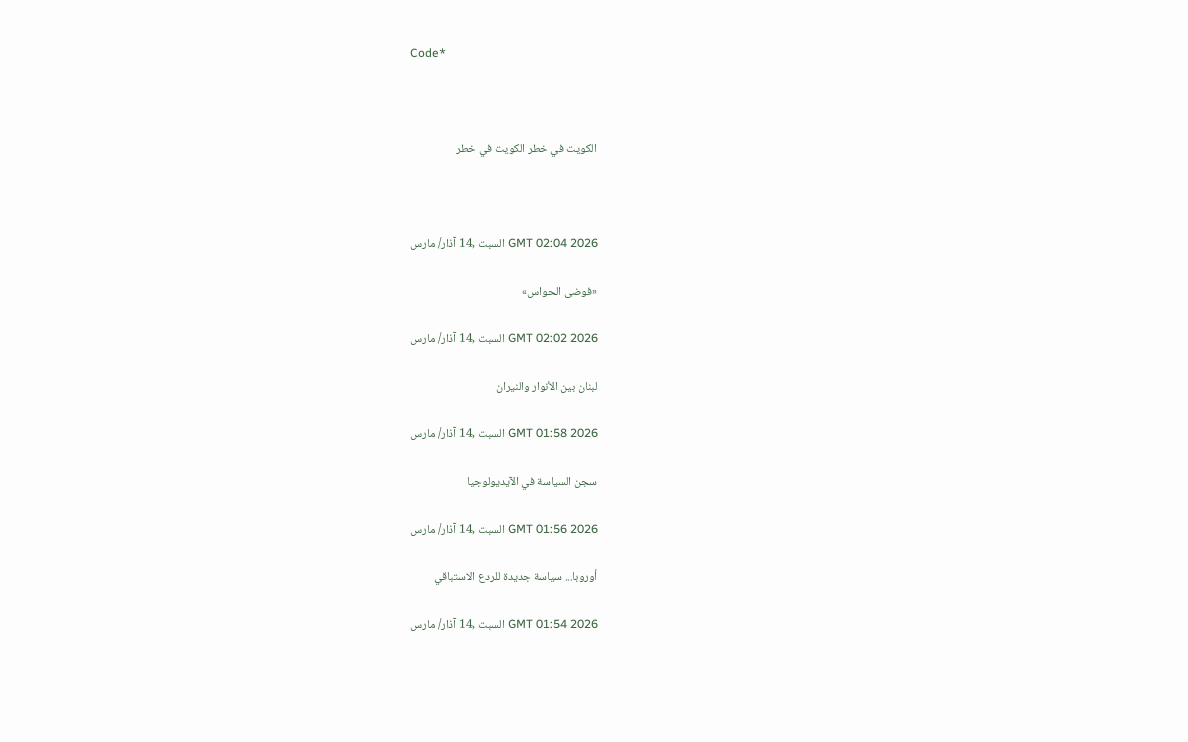Code*



الكويت في خطر الكويت في خطر



GMT 02:04 2026 السبت ,14 آذار/ مارس

«فوضى الحواس»

GMT 02:02 2026 السبت ,14 آذار/ مارس

لبنان بين الأنوار والنيران

GMT 01:58 2026 السبت ,14 آذار/ مارس

سجن السياسة في الآيديولوجيا

GMT 01:56 2026 السبت ,14 آذار/ مارس

أوروبا... سياسة جديدة للردع الاستباقي

GMT 01:54 2026 السبت ,14 آذار/ مارس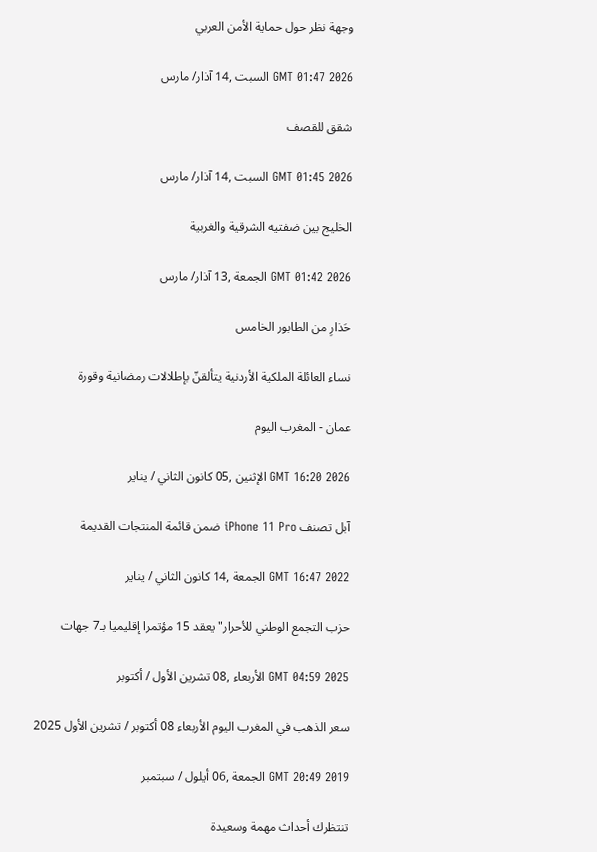وجهة نظر حول حماية الأمن العربي

GMT 01:47 2026 السبت ,14 آذار/ مارس

شقق للقصف

GMT 01:45 2026 السبت ,14 آذار/ مارس

الخليج بين ضفتيه الشرقية والغربية

GMT 01:42 2026 الجمعة ,13 آذار/ مارس

حَذارِ من الطابور الخامس

نساء العائلة الملكية الأردنية يتألقنّ بإطلالات رمضانية وقورة

عمان - المغرب اليوم

GMT 16:20 2026 الإثنين ,05 كانون الثاني / يناير

آبل تصنف iPhone 11 Pro ضمن قائمة المنتجات القديمة

GMT 16:47 2022 الجمعة ,14 كانون الثاني / يناير

حزب التجمع الوطني للأحرار" يعقد 15 مؤتمرا إقليميا بـ7 جهات

GMT 04:59 2025 الأربعاء ,08 تشرين الأول / أكتوبر

سعر الذهب في المغرب اليوم الأربعاء 08 أكتوبر / تشرين الأول 2025

GMT 20:49 2019 الجمعة ,06 أيلول / سبتمبر

تنتظرك أحداث مهمة وسعيدة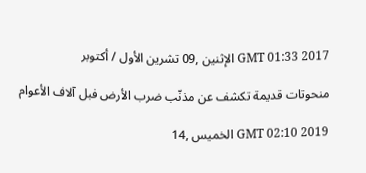GMT 01:33 2017 الإثنين ,09 تشرين الأول / أكتوبر

منحوتات قديمة تكشف عن مذنّب ضرب الأرض فبل آلاف الأعوام

GMT 02:10 2019 الخميس ,14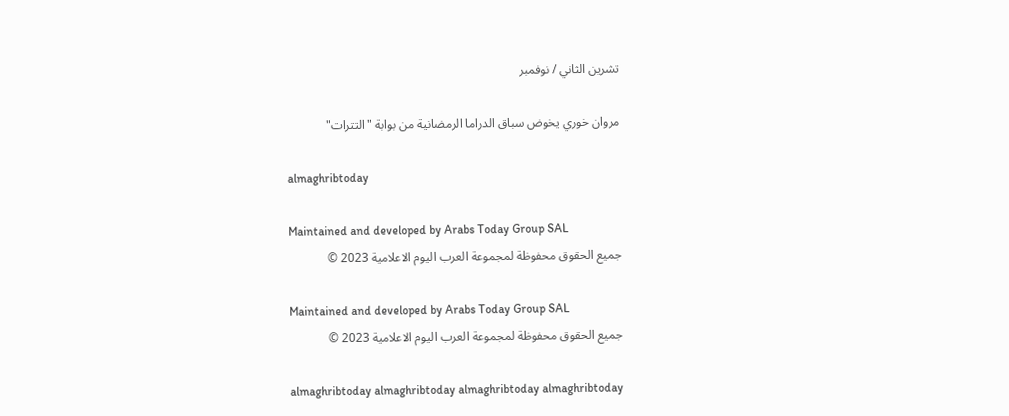تشرين الثاني / نوفمبر

مروان خوري يخوض سباق الدراما الرمضانية من بوابة "التترات"

almaghribtoday

Maintained and developed by Arabs Today Group SAL
جميع الحقوق محفوظة لمجموعة العرب اليوم الاعلامية 2023 ©

Maintained and developed by Arabs Today Group SAL
جميع الحقوق محفوظة لمجموعة العرب اليوم الاعلامية 2023 ©

almaghribtoday almaghribtoday almaghribtoday almaghribtoday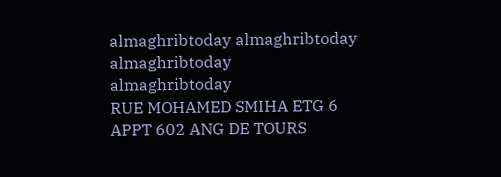almaghribtoday almaghribtoday almaghribtoday
almaghribtoday
RUE MOHAMED SMIHA ETG 6 APPT 602 ANG DE TOURS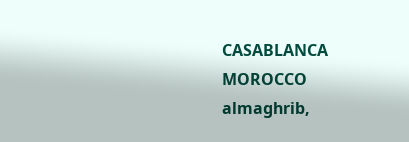CASABLANCA MOROCCO
almaghrib,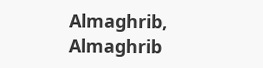Almaghrib, Almaghrib